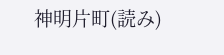神明片町(読み)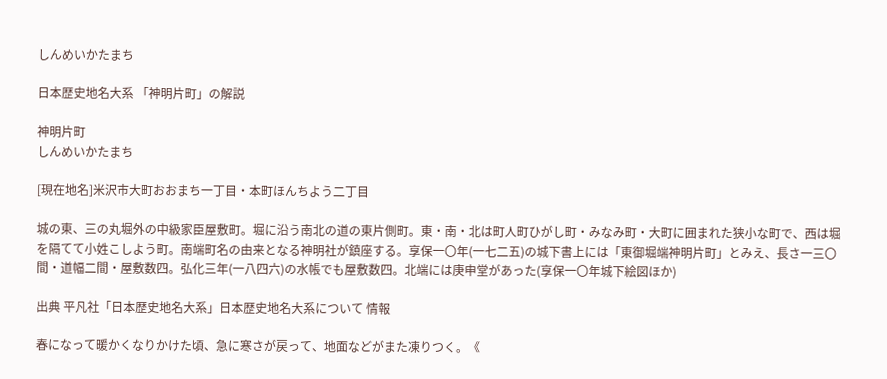しんめいかたまち

日本歴史地名大系 「神明片町」の解説

神明片町
しんめいかたまち

[現在地名]米沢市大町おおまち一丁目・本町ほんちよう二丁目

城の東、三の丸堀外の中級家臣屋敷町。堀に沿う南北の道の東片側町。東・南・北は町人町ひがし町・みなみ町・大町に囲まれた狭小な町で、西は堀を隔てて小姓こしよう町。南端町名の由来となる神明社が鎮座する。享保一〇年(一七二五)の城下書上には「東御堀端神明片町」とみえ、長さ一三〇間・道幅二間・屋敷数四。弘化三年(一八四六)の水帳でも屋敷数四。北端には庚申堂があった(享保一〇年城下絵図ほか)

出典 平凡社「日本歴史地名大系」日本歴史地名大系について 情報

春になって暖かくなりかけた頃、急に寒さが戻って、地面などがまた凍りつく。《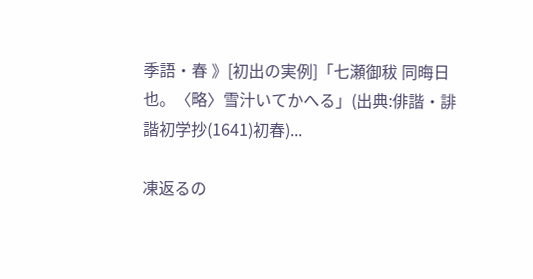季語・春 》[初出の実例]「七瀬御秡 同晦日也。〈略〉雪汁いてかへる」(出典:俳諧・誹諧初学抄(1641)初春)...

凍返るの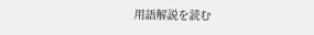用語解説を読む